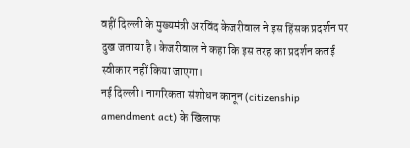वहीं दिल्ली के मुख्यमंत्री अरविंद केजरीवाल ने इस हिंसक प्रदर्शन पर दुख जताया है। केजरीवाल ने कहा कि इस तरह का प्रदर्शन कतई स्वीकार नहीं किया जाएगा।
नई दिल्ली। नागरिकता संशोधन कानून (citizenship amendment act) के खिलाफ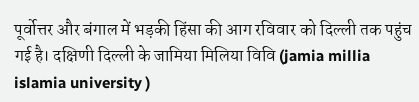पूर्वोत्तर और बंगाल में भड़की हिंसा की आग रविवार को दिल्ली तक पहुंच गई है। दक्षिणी दिल्ली के जामिया मिलिया विवि (jamia millia islamia university )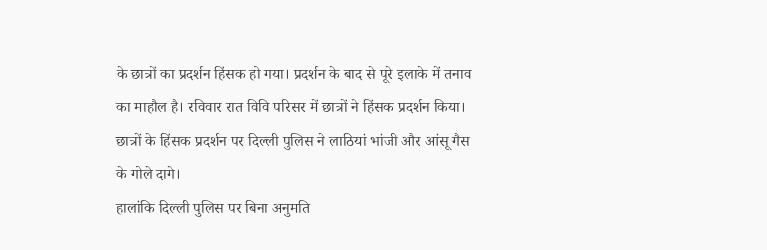के छात्रों का प्रदर्शन हिंसक हो गया। प्रदर्शन के बाद से पूरे इलाके में तनाव का माहौल है। रविवार रात विवि परिसर में छात्रों ने हिंसक प्रदर्शन किया। छात्रों के हिंसक प्रदर्शन पर दिल्ली पुलिस ने लाठियां भांजी और आंसू गैस के गोले दागे।
हालांकि दिल्ली पुलिस पर बिना अनुमति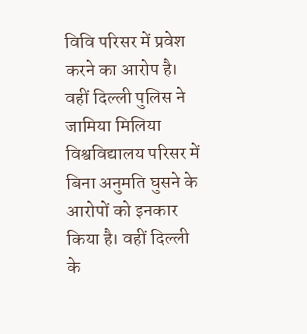विवि परिसर में प्रवेश करने का आरोप है। वहीं दिल्ली पुलिस ने जामिया मिलिया विश्वविद्यालय परिसर में बिना अनुमति घुसने के आरोपों को इनकार किया है। वहीं दिल्ली के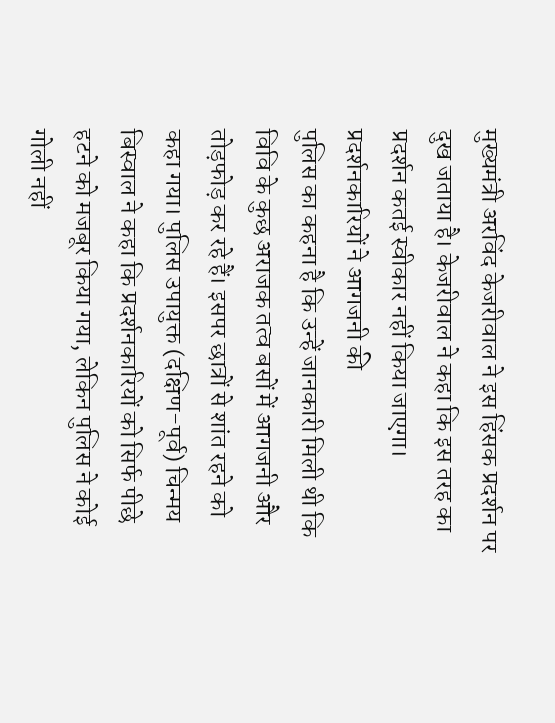मुख्यमंत्री अरविंद केजरीवाल ने इस हिंसक प्रदर्शन पर दुख जताया है। केजरीवाल ने कहा कि इस तरह का प्रदर्शन कतई स्वीकार नहीं किया जाएगा।
प्रदर्शनकारियों ने आगजनी की
पुलिस का कहना है कि उन्हें जानकारी मिली थी कि विवि के कुछ अराजक तत्व बसों में आगजनी और तोड़फोड़ कर रहे हैं। इसपर छात्रों से शांत रहने को कहा गया। पुलिस उपायुक्त (दक्षिण-पूर्व) चिन्मय बिस्वाल ने कहा कि प्रदर्शनकारियों को सिर्फ पीछे हटने को मजबूर किया गया, लेकिन पुलिस ने कोई गोली नहीं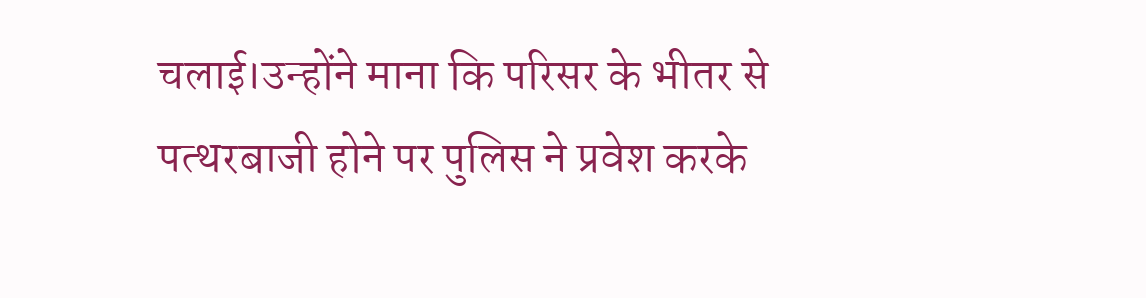चलाई।उन्होंने माना कि परिसर के भीतर से पत्थरबाजी होने पर पुलिस ने प्रवेश करके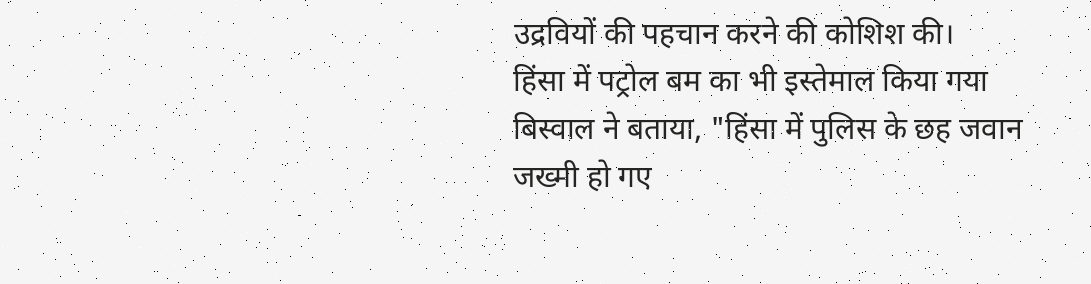उद्रवियों की पहचान करने की कोशिश की।
हिंसा में पट्रोल बम का भी इस्तेमाल किया गया
बिस्वाल ने बताया, "हिंसा में पुलिस के छह जवान जख्मी हो गए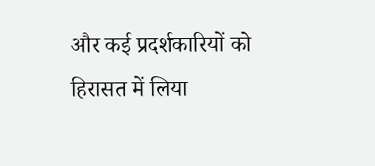और कई प्रदर्शकारियों को हिरासत में लिया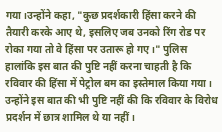गया।उन्होंने कहा, "कुछ प्रदर्शकारी हिंसा करने की तैयारी करके आए थे, इसलिए जब उनको रिंग रोड पर रोका गया तो वे हिंसा पर उतारू हो गए।" पुलिस हालांकि इस बात की पुष्टि नहीं करना चाहती है कि रविवार की हिंसा में पेट्रोल बम का इस्तेमाल किया गया। उन्होंने इस बात की भी पुष्टि नहीं की कि रविवार के विरोध प्रदर्शन में छात्र शामिल थे या नहीं।